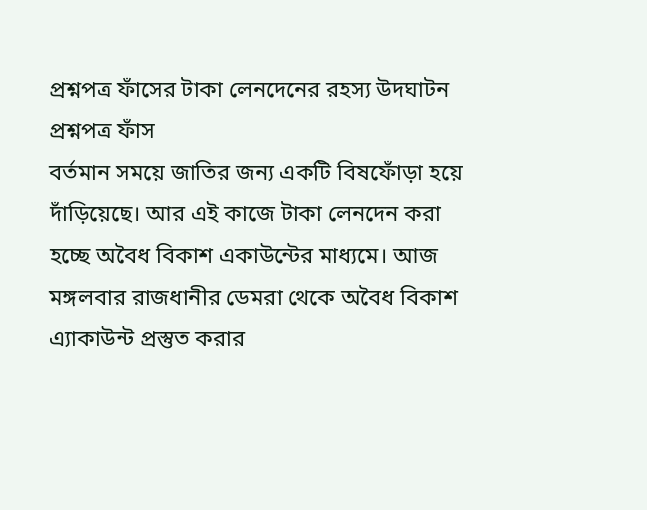প্রশ্নপত্র ফাঁসের টাকা লেনদেনের রহস্য উদঘাটন
প্রশ্নপত্র ফাঁস
বর্তমান সময়ে জাতির জন্য একটি বিষফোঁড়া হয়ে দাঁড়িয়েছে। আর এই কাজে টাকা লেনদেন করা হচ্ছে অবৈধ বিকাশ একাউন্টের মাধ্যমে। আজ মঙ্গলবার রাজধানীর ডেমরা থেকে অবৈধ বিকাশ এ্যাকাউন্ট প্রস্তুত করার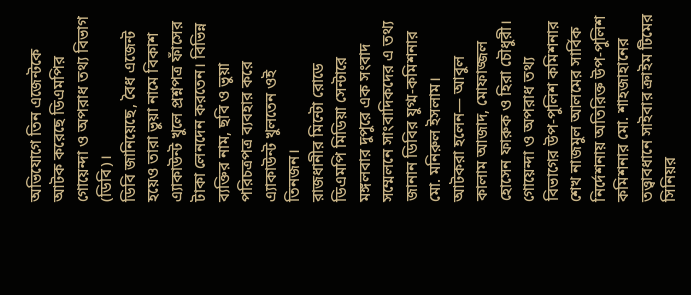অভিযোগে তিন এজেন্টকে আটক করেছে ডিএমপির গোয়েন্দা ও অপরাধ তথ্য বিভাগ (ডিবি)।
ডিবি জানিয়েছে, বৈধ এজেন্ট হয়েও তারা ভুয়া নামে বিকাশ এ্যাকাউন্ট খুলে প্রশ্নপত্র ফাঁসের টাকা লেনদেন করতেন। বিভিন্ন ব্যক্তির নাম, ছবি ও ভুয়া পরিচত্রপত্র ব্যবহার করে এ্যাকাউন্ট খুলতেন ওই তিনজন।
রাজধানীর মিন্টো রোডে ডিএমপি মিডিয়া সেন্টারে মঙ্গলবার দুপুরে এক সংবাদ সম্মেলনে সাংবাদিকদের এ তথ্য জানান ডিবির যুগ্ম-কমিশনার মো. মনিরুল ইসলাম।
আটকরা হলেন— আবুল কালাম আজাদ, মোফাজ্জল হোসেন ফারুক ও হিরা চৌধুরী।
গোয়েন্দা ও অপরাধ তথ্য বিভাগের উপ-পুলিশ কমিশনার শেখ নাজমুল আলমের সার্বিক নির্দেশনায় অতিরিক্ত উপ-পুলিশ কমিশনার মো. শাহজাহানের তত্ত্বাবধানে সাইবার ক্রাইম টিমের সিনিয়র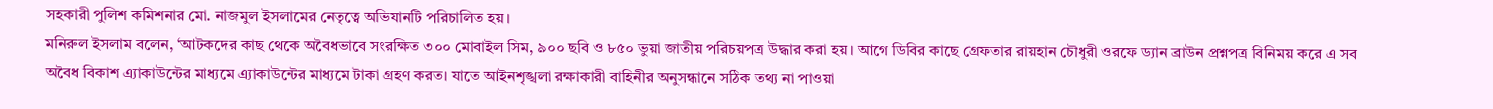সহকারী পুলিশ কমিশনার মো. নাজমুল ইসলামের নেতৃত্বে অভিযানটি পরিচালিত হয়।
মনিরুল ইসলাম বলেন, ‘আটকদের কাছ থেকে অবৈধভাবে সংরক্ষিত ৩০০ মোবাইল সিম, ৯০০ ছবি ও ৮৫০ ভুয়া জাতীয় পরিচয়পত্র উদ্ধার করা হয়। আগে ডিবির কাছে গ্রেফতার রায়হান চৌধুরী ওরফে ড্যান ব্রাউন প্রশ্নপত্র বিনিময় করে এ সব অবৈধ বিকাশ এ্যাকাউন্টের মাধ্যমে এ্যাকাউন্টের মাধ্যমে টাকা গ্রহণ করত। যাতে আইনশৃঙ্খলা রক্ষাকারী বাহিনীর অনুসন্ধানে সঠিক তথ্য না পাওয়া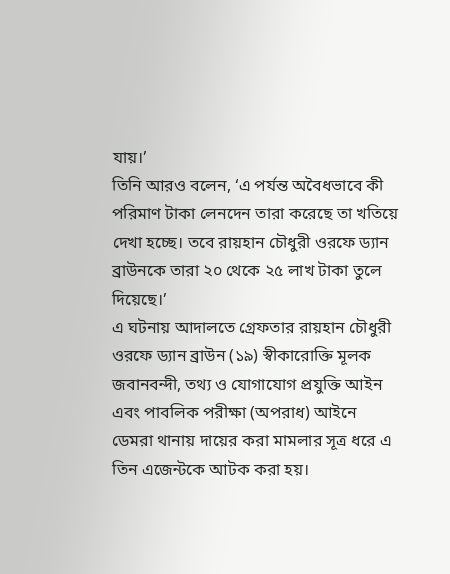যায়।’
তিনি আরও বলেন, ‘এ পর্যন্ত অবৈধভাবে কী পরিমাণ টাকা লেনদেন তারা করেছে তা খতিয়ে দেখা হচ্ছে। তবে রায়হান চৌধুরী ওরফে ড্যান ব্রাউনকে তারা ২০ থেকে ২৫ লাখ টাকা তুলে দিয়েছে।’
এ ঘটনায় আদালতে গ্রেফতার রায়হান চৌধুরী ওরফে ড্যান ব্রাউন (১৯) স্বীকারোক্তি মূলক জবানবন্দী, তথ্য ও যোগাযোগ প্রযুক্তি আইন এবং পাবলিক পরীক্ষা (অপরাধ) আইনে ডেমরা থানায় দায়ের করা মামলার সূত্র ধরে এ তিন এজেন্টকে আটক করা হয়।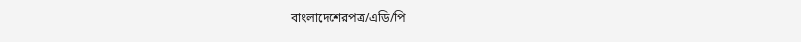বাংলাদেশেরপত্র/এডি/পি